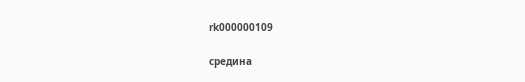rk000000109

средина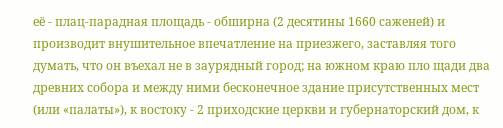её - плац-парадная площадь - обширна (2 десятины 1660 саженей) и производит внушительное впечатление на приезжего, заставляя того думать, что он въехал не в заурядный город; на южном краю пло щади два древних собора и между ними бесконечное здание присутственных мест (или «палаты»), к востоку - 2 приходские церкви и губернаторский дом, к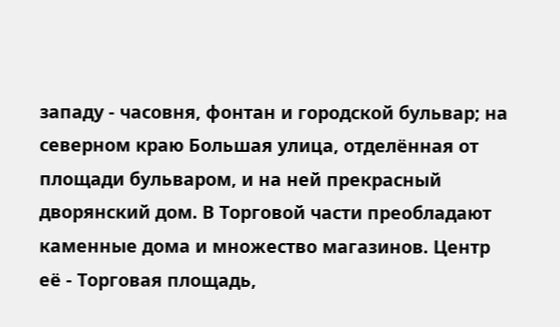западу - часовня, фонтан и городской бульвар; на северном краю Большая улица, отделённая от площади бульваром, и на ней прекрасный дворянский дом. В Торговой части преобладают каменные дома и множество магазинов. Центр её - Торговая площадь,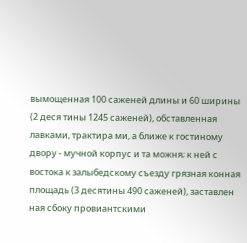вымощенная 100 саженей длины и 60 ширины (2 деся тины 1245 саженей), обставленная лавками, трактира ми, а ближе к гостиному двору - мучной корпус и та можня; к ней с востока к залыбедскому съезду грязная конная площадь (3 десятины 490 саженей), заставлен ная сбоку провиантскими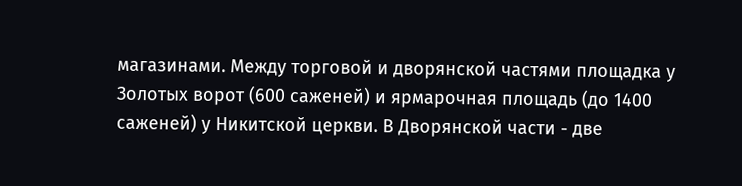магазинами. Между торговой и дворянской частями площадка у Золотых ворот (600 саженей) и ярмарочная площадь (до 1400 саженей) у Никитской церкви. В Дворянской части - две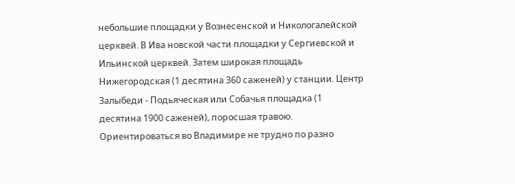небольшие площадки у Вознесенской и Никологалейской церквей. В Ива новской части площадки у Сергиевской и Ильинской церквей. Затем широкая площадь Нижегородская (1 десятина 360 саженей) у станции. Центр Залыбеди - Подьяческая или Собачья площадка (1 десятина 1900 саженей), поросшая травою. Ориентироваться во Владимире не трудно по разно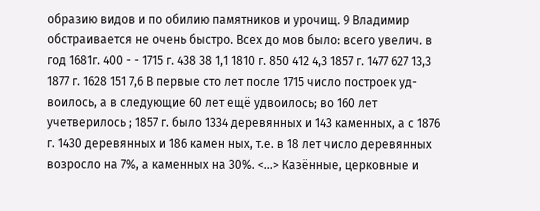образию видов и по обилию памятников и урочищ. 9 Владимир обстраивается не очень быстро. Всех до мов было: всего увелич. в год 1681г. 400 - - 1715 г. 438 38 1,1 1810 г. 850 412 4,3 1857 г. 1477 627 13,3 1877 г. 1628 151 7,6 В первые сто лет после 1715 число построек уд- воилось, а в следующие 60 лет ещё удвоилось; во 160 лет учетверилось ; 1857 г. было 1334 деревянных и 143 каменных, а с 1876 г. 1430 деревянных и 186 камен ных, т.е. в 18 лет число деревянных возросло на 7%, а каменных на 30%. <...> Казённые, церковные и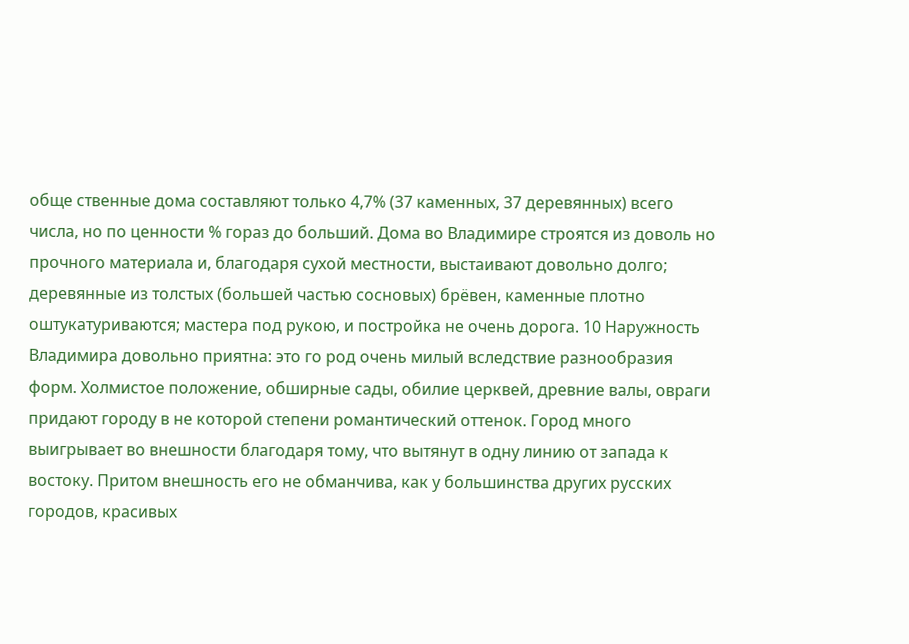обще ственные дома составляют только 4,7% (37 каменных, 37 деревянных) всего числа, но по ценности % гораз до больший. Дома во Владимире строятся из доволь но прочного материала и, благодаря сухой местности, выстаивают довольно долго; деревянные из толстых (большей частью сосновых) брёвен, каменные плотно оштукатуриваются; мастера под рукою, и постройка не очень дорога. 10 Наружность Владимира довольно приятна: это го род очень милый вследствие разнообразия форм. Холмистое положение, обширные сады, обилие церквей, древние валы, овраги придают городу в не которой степени романтический оттенок. Город много выигрывает во внешности благодаря тому, что вытянут в одну линию от запада к востоку. Притом внешность его не обманчива, как у большинства других русских городов, красивых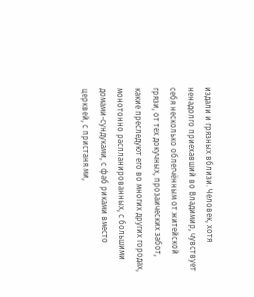издали и грязных вблизи. Человек, хотя ненадолго приехавший во Владимир, чувствует себя несколько облегчённым от житейской грязи, от тех докучных, прозаических забот, какие преследуют его во многих других городах, монотонно распланированных, с большими домами-сундуками, с фаб риками вместо церквей, с пристаня ми,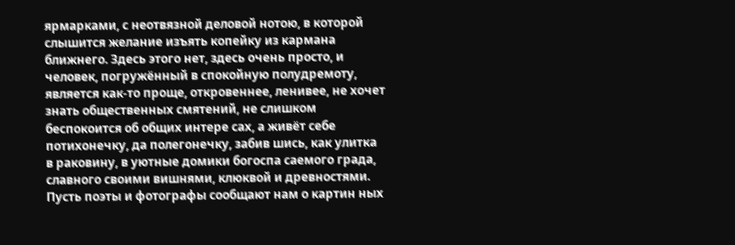ярмарками, с неотвязной деловой нотою, в которой слышится желание изъять копейку из кармана ближнего. Здесь этого нет, здесь очень просто, и человек, погружённый в спокойную полудремоту, является как-то проще, откровеннее, ленивее, не хочет знать общественных смятений, не слишком беспокоится об общих интере сах, а живёт себе потихонечку, да полегонечку, забив шись, как улитка в раковину, в уютные домики богоспа саемого града, славного своими вишнями, клюквой и древностями. Пусть поэты и фотографы сообщают нам о картин ных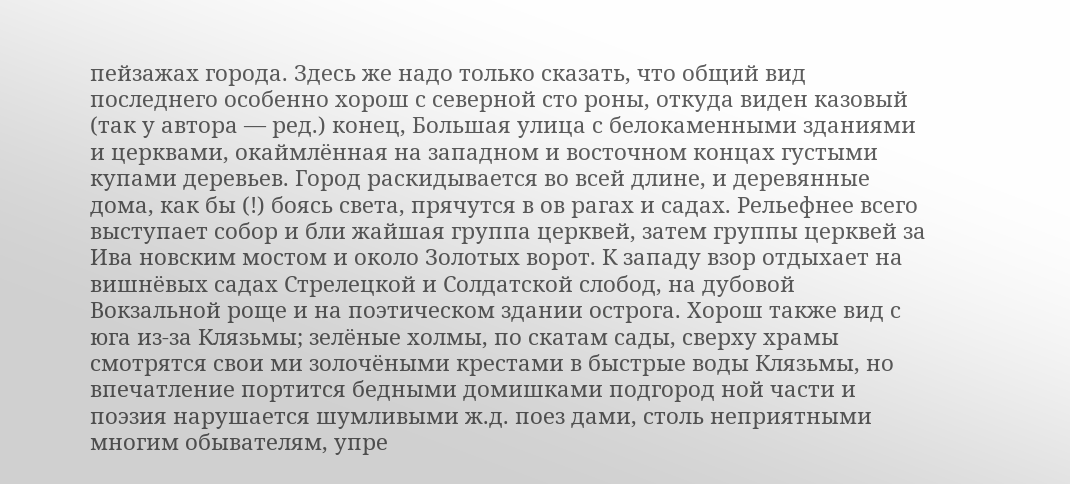пейзажах города. Здесь же надо только сказать, что общий вид последнего особенно хорош с северной сто роны, откуда виден казовый (так у автора — ред.) конец, Большая улица с белокаменными зданиями и церквами, окаймлённая на западном и восточном концах густыми купами деревьев. Город раскидывается во всей длине, и деревянные дома, как бы (!) боясь света, прячутся в ов рагах и садах. Рельефнее всего выступает собор и бли жайшая группа церквей, затем группы церквей за Ива новским мостом и около Золотых ворот. К западу взор отдыхает на вишнёвых садах Стрелецкой и Солдатской слобод, на дубовой Вокзальной роще и на поэтическом здании острога. Хорош также вид с юга из-за Клязьмы; зелёные холмы, по скатам сады, сверху храмы смотрятся свои ми золочёными крестами в быстрые воды Клязьмы, но впечатление портится бедными домишками подгород ной части и поэзия нарушается шумливыми ж.д. поез дами, столь неприятными многим обывателям, упре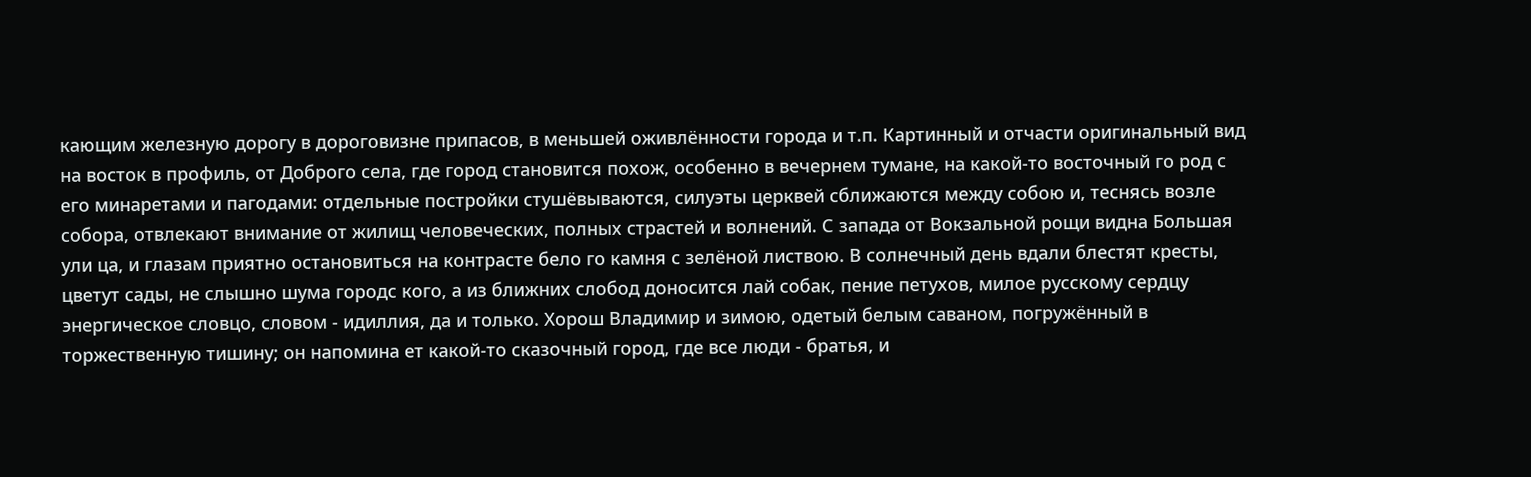кающим железную дорогу в дороговизне припасов, в меньшей оживлённости города и т.п. Картинный и отчасти оригинальный вид на восток в профиль, от Доброго села, где город становится похож, особенно в вечернем тумане, на какой-то восточный го род с его минаретами и пагодами: отдельные постройки стушёвываются, силуэты церквей сближаются между собою и, теснясь возле собора, отвлекают внимание от жилищ человеческих, полных страстей и волнений. С запада от Вокзальной рощи видна Большая ули ца, и глазам приятно остановиться на контрасте бело го камня с зелёной листвою. В солнечный день вдали блестят кресты, цветут сады, не слышно шума городс кого, а из ближних слобод доносится лай собак, пение петухов, милое русскому сердцу энергическое словцо, словом - идиллия, да и только. Хорош Владимир и зимою, одетый белым саваном, погружённый в торжественную тишину; он напомина ет какой-то сказочный город, где все люди - братья, и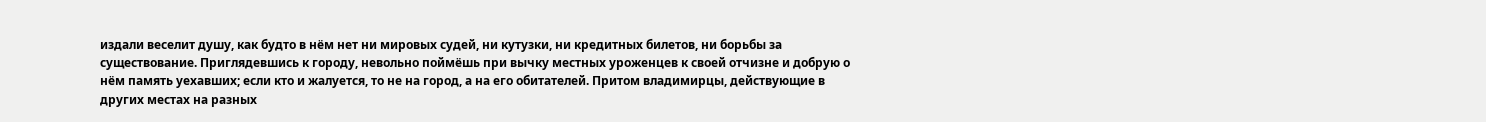издали веселит душу, как будто в нём нет ни мировых судей, ни кутузки, ни кредитных билетов, ни борьбы за существование. Приглядевшись к городу, невольно поймёшь при вычку местных уроженцев к своей отчизне и добрую о нём память уехавших; если кто и жалуется, то не на город, а на его обитателей. Притом владимирцы, действующие в других местах на разных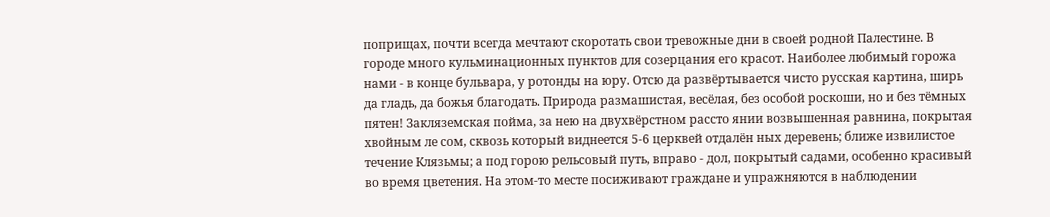поприщах, почти всегда мечтают скоротать свои тревожные дни в своей родной Палестине. В городе много кульминационных пунктов для созерцания его красот. Наиболее любимый горожа нами - в конце бульвара, у ротонды на юру. Отсю да развёртывается чисто русская картина, ширь да гладь, да божья благодать. Природа размашистая, весёлая, без особой роскоши, но и без тёмных пятен! Закляземская пойма, за нею на двухвёрстном рассто янии возвышенная равнина, покрытая хвойным ле сом, сквозь который виднеется 5-6 церквей отдалён ных деревень; ближе извилистое течение Клязьмы; а под горою рельсовый путь, вправо - дол, покрытый садами, особенно красивый во время цветения. На этом-то месте посиживают граждане и упражняются в наблюдении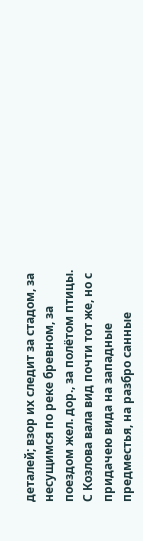деталей; взор их следит за стадом, за несущимся по реке бревном, за поездом жел. дор., за полётом птицы. С Козлова вала вид почти тот же, но с придачею вида на западные предместья, на разбро санные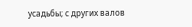усадьбы; с других валов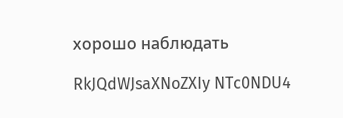хорошо наблюдать

RkJQdWJsaXNoZXIy NTc0NDU4